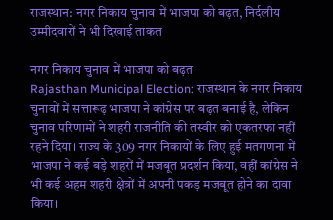राजस्थान: नगर निकाय चुनाव में भाजपा को बढ़त, निर्दलीय उम्मीदवारों ने भी दिखाई ताकत

नगर निकाय चुनाव में भाजपा को बढ़त
Rajasthan Municipal Election: राजस्थान के नगर निकाय चुनावों में सत्तारूढ़ भाजपा ने कांग्रेस पर बढ़त बनाई है, लेकिन चुनाव परिणामों ने शहरी राजनीति की तस्वीर को एकतरफा नहीं रहने दिया। राज्य के 309 नगर निकायों के लिए हुई मतगणना में भाजपा ने कई बड़े शहरों में मजबूत प्रदर्शन किया, वहीं कांग्रेस ने भी कई अहम शहरी क्षेत्रों में अपनी पकड़ मजबूत होने का दावा किया।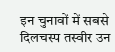इन चुनावों में सबसे दिलचस्प तस्वीर उन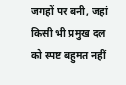जगहों पर बनी, जहां किसी भी प्रमुख दल को स्पष्ट बहुमत नहीं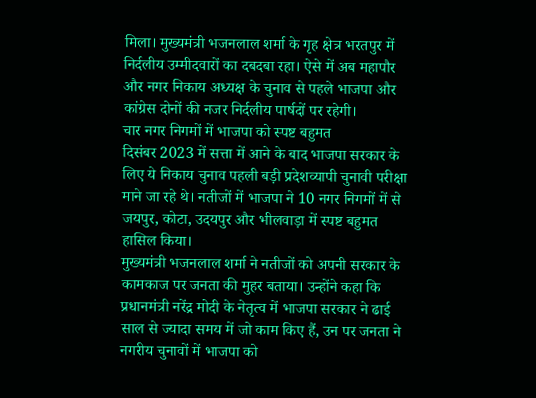मिला। मुख्यमंत्री भजनलाल शर्मा के गृह क्षेत्र भरतपुर में निर्दलीय उम्मीदवारों का दबदबा रहा। ऐसे में अब महापौर और नगर निकाय अध्यक्ष के चुनाव से पहले भाजपा और कांग्रेस दोनों की नजर निर्दलीय पार्षदों पर रहेगी।
चार नगर निगमों में भाजपा को स्पष्ट बहुमत
दिसंबर 2023 में सत्ता में आने के बाद भाजपा सरकार के लिए ये निकाय चुनाव पहली बड़ी प्रदेशव्यापी चुनावी परीक्षा माने जा रहे थे। नतीजों में भाजपा ने 10 नगर निगमों में से जयपुर, कोटा, उदयपुर और भीलवाड़ा में स्पष्ट बहुमत हासिल किया।
मुख्यमंत्री भजनलाल शर्मा ने नतीजों को अपनी सरकार के कामकाज पर जनता की मुहर बताया। उन्होंने कहा कि प्रधानमंत्री नरेंद्र मोदी के नेतृत्व में भाजपा सरकार ने ढाई साल से ज्यादा समय में जो काम किए हैं, उन पर जनता ने नगरीय चुनावों में भाजपा को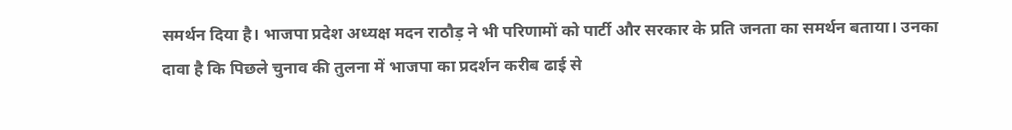समर्थन दिया है। भाजपा प्रदेश अध्यक्ष मदन राठौड़ ने भी परिणामों को पार्टी और सरकार के प्रति जनता का समर्थन बताया। उनका दावा है कि पिछले चुनाव की तुलना में भाजपा का प्रदर्शन करीब ढाई से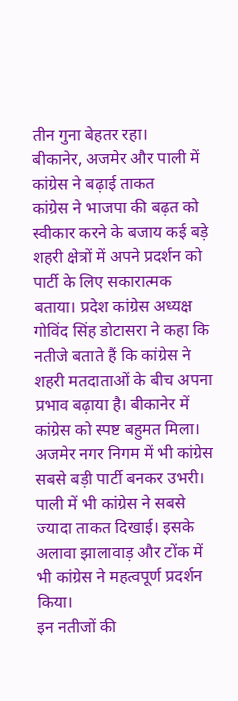तीन गुना बेहतर रहा।
बीकानेर, अजमेर और पाली में कांग्रेस ने बढ़ाई ताकत
कांग्रेस ने भाजपा की बढ़त को स्वीकार करने के बजाय कई बड़े शहरी क्षेत्रों में अपने प्रदर्शन को पार्टी के लिए सकारात्मक बताया। प्रदेश कांग्रेस अध्यक्ष गोविंद सिंह डोटासरा ने कहा कि नतीजे बताते हैं कि कांग्रेस ने शहरी मतदाताओं के बीच अपना प्रभाव बढ़ाया है। बीकानेर में कांग्रेस को स्पष्ट बहुमत मिला। अजमेर नगर निगम में भी कांग्रेस सबसे बड़ी पार्टी बनकर उभरी। पाली में भी कांग्रेस ने सबसे ज्यादा ताकत दिखाई। इसके अलावा झालावाड़ और टोंक में भी कांग्रेस ने महत्वपूर्ण प्रदर्शन किया।
इन नतीजों की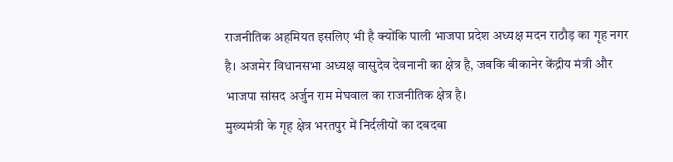राजनीतिक अहमियत इसलिए भी है क्योंकि पाली भाजपा प्रदेश अध्यक्ष मदन राठौड़ का गृह नगर है। अजमेर विधानसभा अध्यक्ष वासुदेव देवनानी का क्षेत्र है, जबकि बीकानेर केंद्रीय मंत्री और भाजपा सांसद अर्जुन राम मेघवाल का राजनीतिक क्षेत्र है।
मुख्यमंत्री के गृह क्षेत्र भरतपुर में निर्दलीयों का दबदबा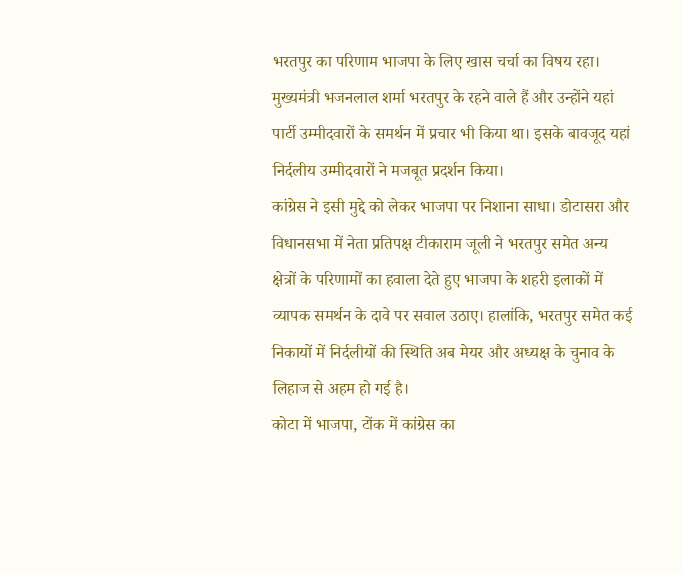भरतपुर का परिणाम भाजपा के लिए खास चर्चा का विषय रहा। मुख्यमंत्री भजनलाल शर्मा भरतपुर के रहने वाले हैं और उन्होंने यहां पार्टी उम्मीदवारों के समर्थन में प्रचार भी किया था। इसके बावजूद यहां निर्दलीय उम्मीदवारों ने मजबूत प्रदर्शन किया।
कांग्रेस ने इसी मुद्दे को लेकर भाजपा पर निशाना साधा। डोटासरा और विधानसभा में नेता प्रतिपक्ष टीकाराम जूली ने भरतपुर समेत अन्य क्षेत्रों के परिणामों का हवाला देते हुए भाजपा के शहरी इलाकों में व्यापक समर्थन के दावे पर सवाल उठाए। हालांकि, भरतपुर समेत कई निकायों में निर्दलीयों की स्थिति अब मेयर और अध्यक्ष के चुनाव के लिहाज से अहम हो गई है।
कोटा में भाजपा, टोंक में कांग्रेस का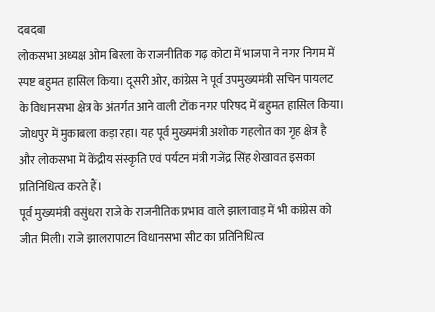दबदबा
लोकसभा अध्यक्ष ओम बिरला के राजनीतिक गढ़ कोटा में भाजपा ने नगर निगम में स्पष्ट बहुमत हासिल किया। दूसरी ओर, कांग्रेस ने पूर्व उपमुख्यमंत्री सचिन पायलट के विधानसभा क्षेत्र के अंतर्गत आने वाली टोंक नगर परिषद में बहुमत हासिल किया।
जोधपुर में मुकाबला कड़ा रहा। यह पूर्व मुख्यमंत्री अशोक गहलोत का गृह क्षेत्र है और लोकसभा में केंद्रीय संस्कृति एवं पर्यटन मंत्री गजेंद्र सिंह शेखावत इसका प्रतिनिधित्व करते हैं।
पूर्व मुख्यमंत्री वसुंधरा राजे के राजनीतिक प्रभाव वाले झालावाड़ में भी कांग्रेस को जीत मिली। राजे झालरापाटन विधानसभा सीट का प्रतिनिधित्व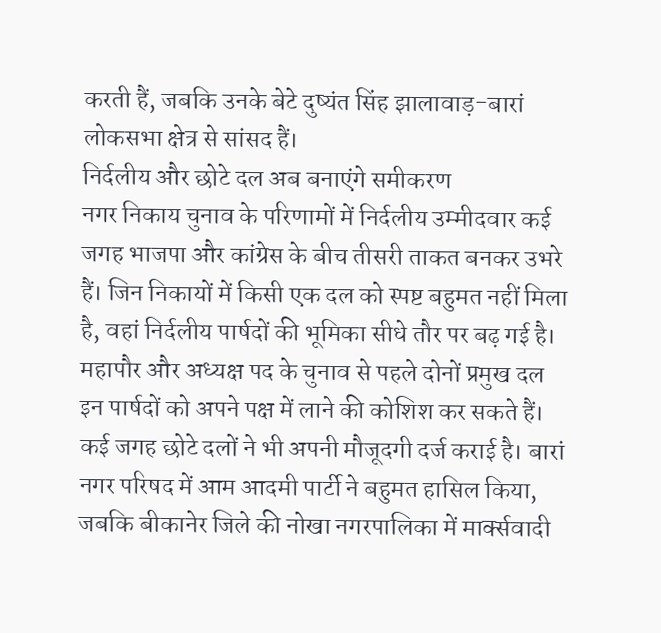करती हैं, जबकि उनके बेटे दुष्यंत सिंह झालावाड़-बारां लोकसभा क्षेत्र से सांसद हैं।
निर्दलीय और छोटे दल अब बनाएंगे समीकरण
नगर निकाय चुनाव के परिणामों में निर्दलीय उम्मीदवार कई जगह भाजपा और कांग्रेस के बीच तीसरी ताकत बनकर उभरे हैं। जिन निकायों में किसी एक दल को स्पष्ट बहुमत नहीं मिला है, वहां निर्दलीय पार्षदों की भूमिका सीधे तौर पर बढ़ गई है।
महापौर और अध्यक्ष पद के चुनाव से पहले दोनों प्रमुख दल इन पार्षदों को अपने पक्ष में लाने की कोशिश कर सकते हैं। कई जगह छोटे दलों ने भी अपनी मौजूदगी दर्ज कराई है। बारां नगर परिषद में आम आदमी पार्टी ने बहुमत हासिल किया, जबकि बीकानेर जिले की नोखा नगरपालिका में मार्क्सवादी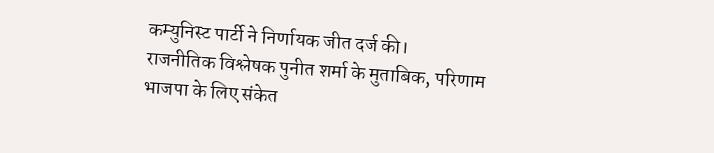कम्युनिस्ट पार्टी ने निर्णायक जीत दर्ज की।
राजनीतिक विश्लेषक पुनीत शर्मा के मुताबिक, परिणाम भाजपा के लिए संकेत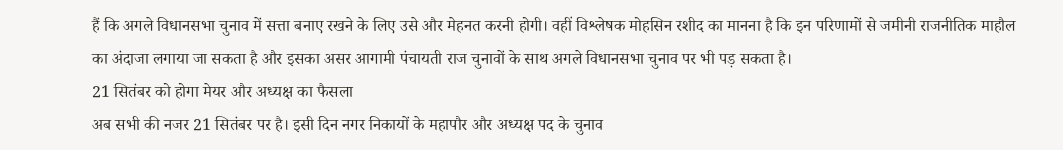हैं कि अगले विधानसभा चुनाव में सत्ता बनाए रखने के लिए उसे और मेहनत करनी होगी। वहीं विश्लेषक मोहसिन रशीद का मानना है कि इन परिणामों से जमीनी राजनीतिक माहौल का अंदाजा लगाया जा सकता है और इसका असर आगामी पंचायती राज चुनावों के साथ अगले विधानसभा चुनाव पर भी पड़ सकता है।
21 सितंबर को होगा मेयर और अध्यक्ष का फैसला
अब सभी की नजर 21 सितंबर पर है। इसी दिन नगर निकायों के महापौर और अध्यक्ष पद के चुनाव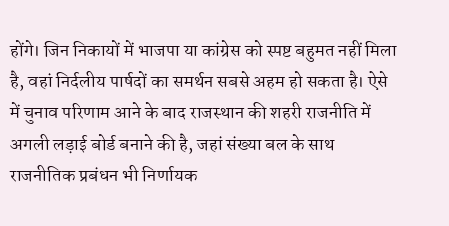होंगे। जिन निकायों में भाजपा या कांग्रेस को स्पष्ट बहुमत नहीं मिला है, वहां निर्दलीय पार्षदों का समर्थन सबसे अहम हो सकता है। ऐसे में चुनाव परिणाम आने के बाद राजस्थान की शहरी राजनीति में अगली लड़ाई बोर्ड बनाने की है, जहां संख्या बल के साथ राजनीतिक प्रबंधन भी निर्णायक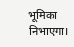भूमिका निभाएगा।